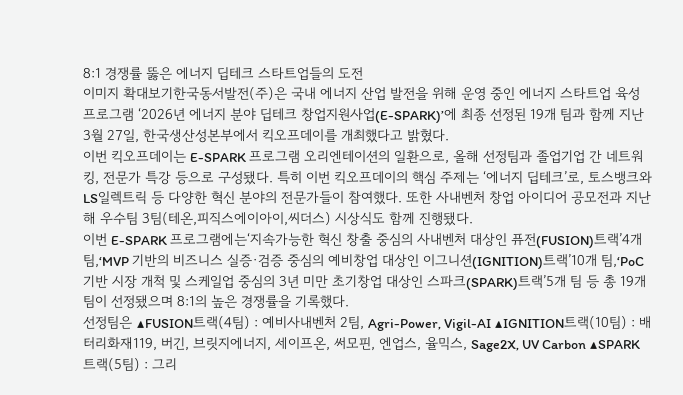8:1 경쟁률 뚫은 에너지 딥테크 스타트업들의 도전
이미지 확대보기한국동서발전(주)은 국내 에너지 산업 발전을 위해 운영 중인 에너지 스타트업 육성 프로그램 ‘2026년 에너지 분야 딥테크 창업지원사업(E-SPARK)’에 최종 선정된 19개 팀과 함께 지난 3월 27일, 한국생산성본부에서 킥오프데이를 개최했다고 밝혔다.
이번 킥오프데이는 E-SPARK 프로그램 오리엔테이션의 일환으로, 올해 선정팀과 졸업기업 간 네트워킹, 전문가 특강 등으로 구성됐다. 특히 이번 킥오프데이의 핵심 주제는 ‘에너지 딥테크’로, 토스뱅크와 LS일렉트릭 등 다양한 혁신 분야의 전문가들이 참여했다. 또한 사내벤처 창업 아이디어 공모전과 지난해 우수팀 3팀(테온,피직스에이아이,씨더스) 시상식도 함께 진행됐다.
이번 E-SPARK 프로그램에는‘지속가능한 혁신 창출 중심의 사내벤처 대상인 퓨전(FUSION)트랙’4개 팀,‘MVP 기반의 비즈니스 실증·검증 중심의 예비창업 대상인 이그니션(IGNITION)트랙’10개 팀,‘PoC 기반 시장 개척 및 스케일업 중심의 3년 미만 초기창업 대상인 스파크(SPARK)트랙’5개 팀 등 총 19개 팀이 선정됐으며 8:1의 높은 경쟁률을 기록했다.
선정팀은 ▲FUSION트랙(4팀) : 예비사내벤처 2팀, Agri-Power, Vigil-AI ▲IGNITION트랙(10팀) : 배터리화재119, 버긴, 브릿지에너지, 세이프온, 써모핀, 엔업스, 율믹스, Sage2X, UV Carbon ▲SPARK트랙(5팀) : 그리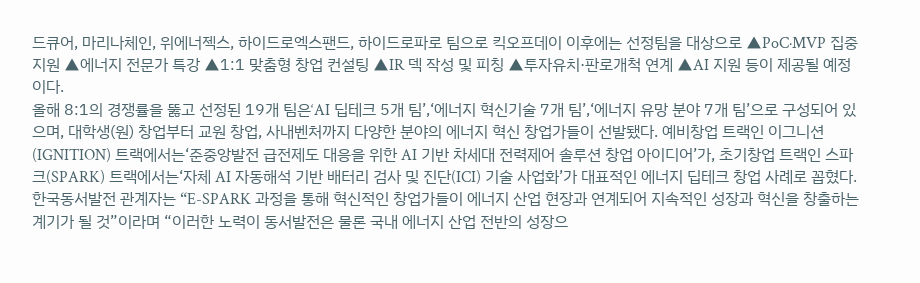드큐어, 마리나체인, 위에너젝스, 하이드로엑스팬드, 하이드로파로 팀으로 킥오프데이 이후에는 선정팀을 대상으로 ▲PoC·MVP 집중 지원 ▲에너지 전문가 특강 ▲1:1 맞춤형 창업 컨설팅 ▲IR 덱 작성 및 피칭 ▲투자유치·판로개척 연계 ▲AI 지원 등이 제공될 예정이다.
올해 8:1의 경쟁률을 뚫고 선정된 19개 팀은‘AI 딥테크 5개 팀’,‘에너지 혁신기술 7개 팀’,‘에너지 유망 분야 7개 팀’으로 구성되어 있으며, 대학생(원) 창업부터 교원 창업, 사내벤처까지 다양한 분야의 에너지 혁신 창업가들이 선발됐다. 예비창업 트랙인 이그니션(IGNITION) 트랙에서는‘준중앙발전 급전제도 대응을 위한 AI 기반 차세대 전력제어 솔루션 창업 아이디어’가, 초기창업 트랙인 스파크(SPARK) 트랙에서는‘자체 AI 자동해석 기반 배터리 검사 및 진단(ICI) 기술 사업화’가 대표적인 에너지 딥테크 창업 사례로 꼽혔다.
한국동서발전 관계자는 “E-SPARK 과정을 통해 혁신적인 창업가들이 에너지 산업 현장과 연계되어 지속적인 성장과 혁신을 창출하는 계기가 될 것”이라며 “이러한 노력이 동서발전은 물론 국내 에너지 산업 전반의 성장으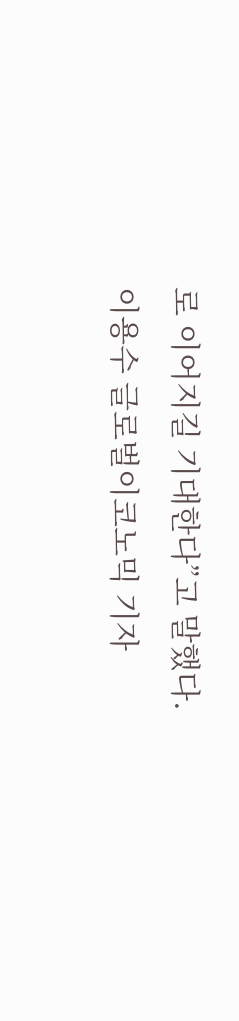로 이어지길 기대한다”고 말했다.
이용수 글로벌이코노믹 기자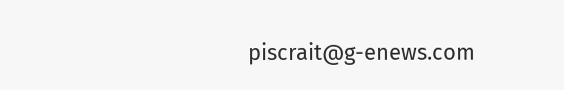piscrait@g-enews.com